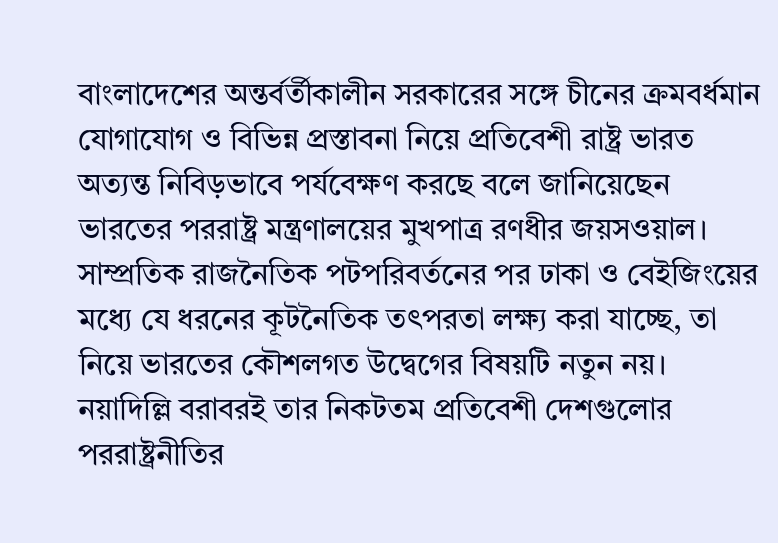বাংলাদেশের অন্তর্বর্তীকালীন সরকারের সঙ্গে চীনের ক্রমবর্ধমান যোগাযোগ ও বিভিন্ন প্রস্তাবনা নিয়ে প্রতিবেশী রাষ্ট্র ভারত অত্যন্ত নিবিড়ভাবে পর্যবেক্ষণ করছে বলে জানিয়েছেন ভারতের পররাষ্ট্র মন্ত্রণালয়ের মুখপাত্র রণধীর জয়সওয়াল। সাম্প্রতিক রাজনৈতিক পটপরিবর্তনের পর ঢাকা ও বেইজিংয়ের মধ্যে যে ধরনের কূটনৈতিক তৎপরতা লক্ষ্য করা যাচ্ছে, তা নিয়ে ভারতের কৌশলগত উদ্বেগের বিষয়টি নতুন নয়। নয়াদিল্লি বরাবরই তার নিকটতম প্রতিবেশী দেশগুলোর পররাষ্ট্রনীতির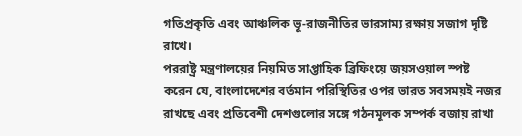গতিপ্রকৃতি এবং আঞ্চলিক ভূ-রাজনীতির ভারসাম্য রক্ষায় সজাগ দৃষ্টি রাখে।
পররাষ্ট্র মন্ত্রণালয়ের নিয়মিত সাপ্তাহিক ব্রিফিংয়ে জয়সওয়াল স্পষ্ট করেন যে, বাংলাদেশের বর্তমান পরিস্থিতির ওপর ভারত সবসময়ই নজর রাখছে এবং প্রতিবেশী দেশগুলোর সঙ্গে গঠনমূলক সম্পর্ক বজায় রাখা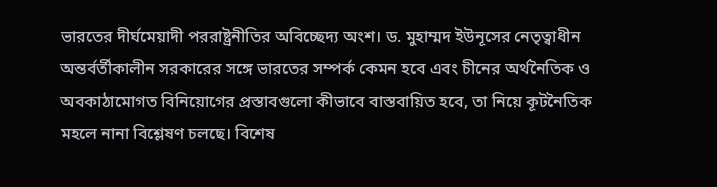ভারতের দীর্ঘমেয়াদী পররাষ্ট্রনীতির অবিচ্ছেদ্য অংশ। ড. মুহাম্মদ ইউনূসের নেতৃত্বাধীন অন্তর্বর্তীকালীন সরকারের সঙ্গে ভারতের সম্পর্ক কেমন হবে এবং চীনের অর্থনৈতিক ও অবকাঠামোগত বিনিয়োগের প্রস্তাবগুলো কীভাবে বাস্তবায়িত হবে, তা নিয়ে কূটনৈতিক মহলে নানা বিশ্লেষণ চলছে। বিশেষ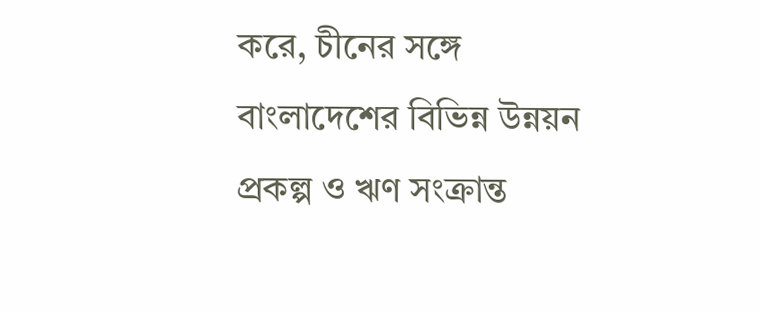করে, চীনের সঙ্গে বাংলাদেশের বিভিন্ন উন্নয়ন প্রকল্প ও ঋণ সংক্রান্ত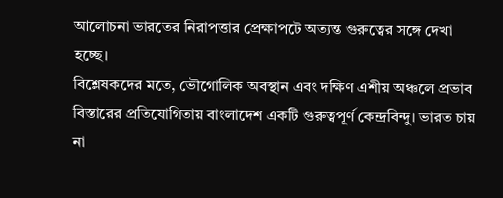আলোচনা ভারতের নিরাপত্তার প্রেক্ষাপটে অত্যন্ত গুরুত্বের সঙ্গে দেখা হচ্ছে।
বিশ্লেষকদের মতে, ভৌগোলিক অবস্থান এবং দক্ষিণ এশীয় অঞ্চলে প্রভাব বিস্তারের প্রতিযোগিতায় বাংলাদেশ একটি গুরুত্বপূর্ণ কেন্দ্রবিন্দু। ভারত চায় না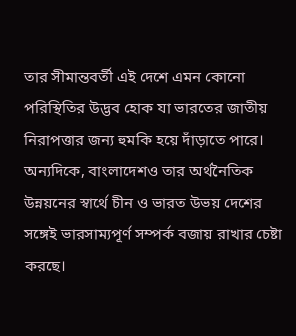তার সীমান্তবর্তী এই দেশে এমন কোনো পরিস্থিতির উদ্ভব হোক যা ভারতের জাতীয় নিরাপত্তার জন্য হুমকি হয়ে দাঁড়াতে পারে। অন্যদিকে, বাংলাদেশও তার অর্থনৈতিক উন্নয়নের স্বার্থে চীন ও ভারত উভয় দেশের সঙ্গেই ভারসাম্যপূর্ণ সম্পর্ক বজায় রাখার চেষ্টা করছে।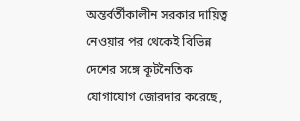অন্তর্বর্তীকালীন সরকার দায়িত্ব নেওয়ার পর থেকেই বিভিন্ন দেশের সঙ্গে কূটনৈতিক যোগাযোগ জোরদার করেছে,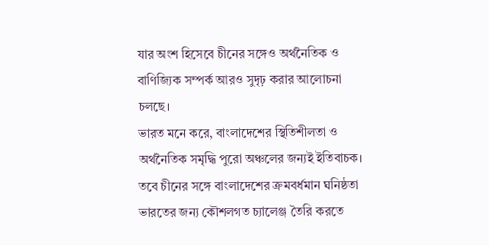যার অংশ হিসেবে চীনের সঙ্গেও অর্থনৈতিক ও বাণিজ্যিক সম্পর্ক আরও সুদৃঢ় করার আলোচনা চলছে।
ভারত মনে করে, বাংলাদেশের স্থিতিশীলতা ও অর্থনৈতিক সমৃদ্ধি পুরো অঞ্চলের জন্যই ইতিবাচক। তবে চীনের সঙ্গে বাংলাদেশের ক্রমবর্ধমান ঘনিষ্ঠতা ভারতের জন্য কৌশলগত চ্যালেঞ্জ তৈরি করতে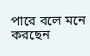পারে বলে মনে করছেন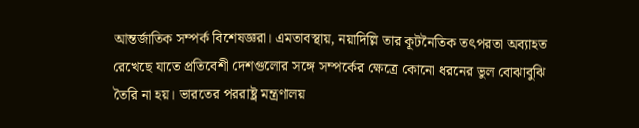আন্তর্জাতিক সম্পর্ক বিশেষজ্ঞরা। এমতাবস্থায়, নয়াদিল্লি তার কূটনৈতিক তৎপরতা অব্যাহত রেখেছে যাতে প্রতিবেশী দেশগুলোর সঙ্গে সম্পর্কের ক্ষেত্রে কোনো ধরনের ভুল বোঝাবুঝি তৈরি না হয়। ভারতের পররাষ্ট্র মন্ত্রণালয়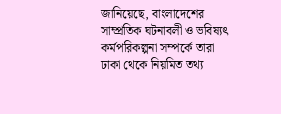জানিয়েছে, বাংলাদেশের সাম্প্রতিক ঘটনাবলী ও ভবিষ্যৎ কর্মপরিকল্পনা সম্পর্কে তারা ঢাকা থেকে নিয়মিত তথ্য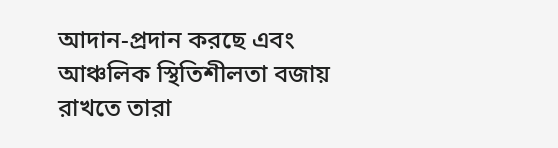আদান-প্রদান করছে এবং আঞ্চলিক স্থিতিশীলতা বজায় রাখতে তারা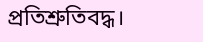প্রতিশ্রুতিবদ্ধ।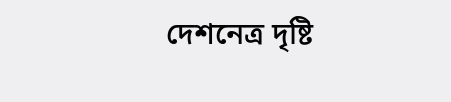দেশনেত্র দৃষ্টি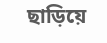ছাড়িয়ে